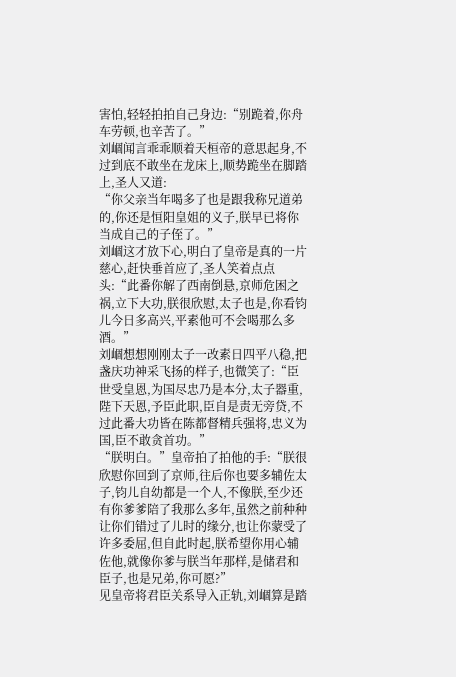害怕,轻轻拍拍自己身边:“别跪着,你舟车劳顿,也辛苦了。”
刘崓闻言乖乖顺着天桓帝的意思起身,不过到底不敢坐在龙床上,顺势跪坐在脚踏上,圣人又道:
“你父亲当年喝多了也是跟我称兄道弟的,你还是恒阳皇姐的义子,朕早已将你当成自己的子侄了。”
刘崓这才放下心,明白了皇帝是真的一片慈心,赶快垂首应了,圣人笑着点点头:“此番你解了西南倒悬,京师危困之祸,立下大功,朕很欣慰,太子也是,你看钧儿今日多高兴,平素他可不会喝那么多酒。”
刘崓想想刚刚太子一改素日四平八稳,把盏庆功神采飞扬的样子,也微笑了:“臣世受皇恩,为国尽忠乃是本分,太子器重,陛下天恩,予臣此职,臣自是责无旁贷,不过此番大功皆在陈都督精兵强将,忠义为国,臣不敢贪首功。”
“朕明白。”皇帝拍了拍他的手:“朕很欣慰你回到了京师,往后你也要多辅佐太子,钧儿自幼都是一个人,不像朕,至少还有你爹爹陪了我那么多年,虽然之前种种让你们错过了儿时的缘分,也让你蒙受了许多委屈,但自此时起,朕希望你用心辅佐他,就像你爹与朕当年那样,是储君和臣子,也是兄弟,你可愿?”
见皇帝将君臣关系导入正轨,刘崓算是踏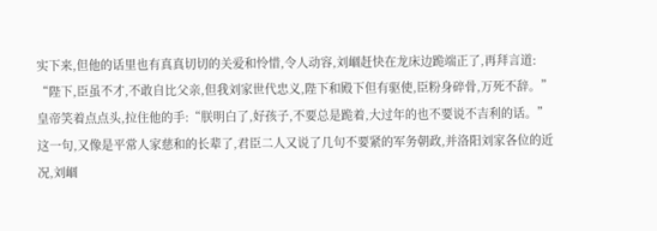实下来,但他的话里也有真真切切的关爱和怜惜,令人动容,刘崓赶快在龙床边跪端正了,再拜言道:
“陛下,臣虽不才,不敢自比父亲,但我刘家世代忠义,陛下和殿下但有驱使,臣粉身碎骨,万死不辞。”
皇帝笑着点点头,拉住他的手:“朕明白了,好孩子,不要总是跪着,大过年的也不要说不吉利的话。”
这一句,又像是平常人家慈和的长辈了,君臣二人又说了几句不要紧的军务朝政,并洛阳刘家各位的近况,刘崓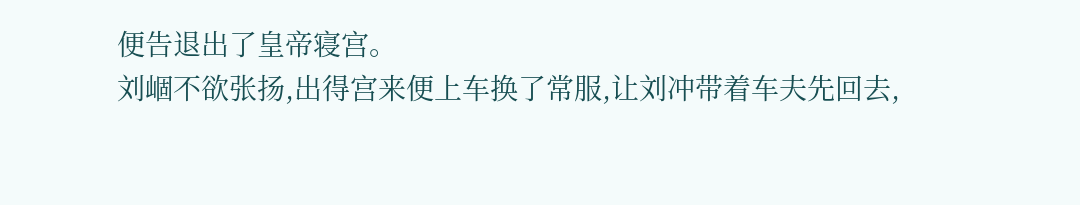便告退出了皇帝寝宫。
刘崓不欲张扬,出得宫来便上车换了常服,让刘冲带着车夫先回去,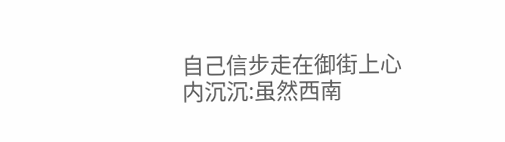自己信步走在御街上心内沉沉:虽然西南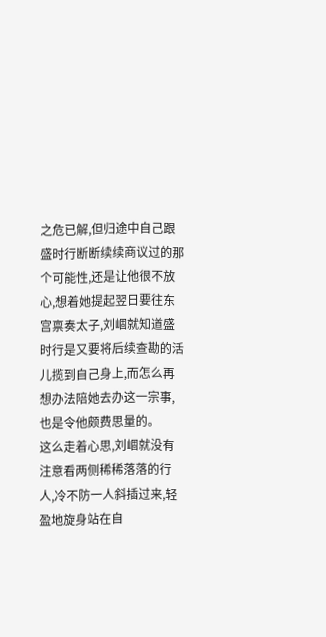之危已解,但归途中自己跟盛时行断断续续商议过的那个可能性,还是让他很不放心,想着她提起翌日要往东宫禀奏太子,刘崓就知道盛时行是又要将后续查勘的活儿揽到自己身上,而怎么再想办法陪她去办这一宗事,也是令他颇费思量的。
这么走着心思,刘崓就没有注意看两侧稀稀落落的行人,冷不防一人斜插过来,轻盈地旋身站在自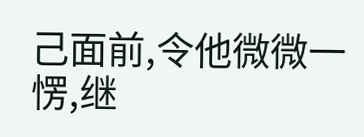己面前,令他微微一愣,继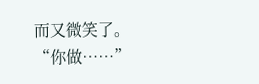而又微笑了。
“你做……”